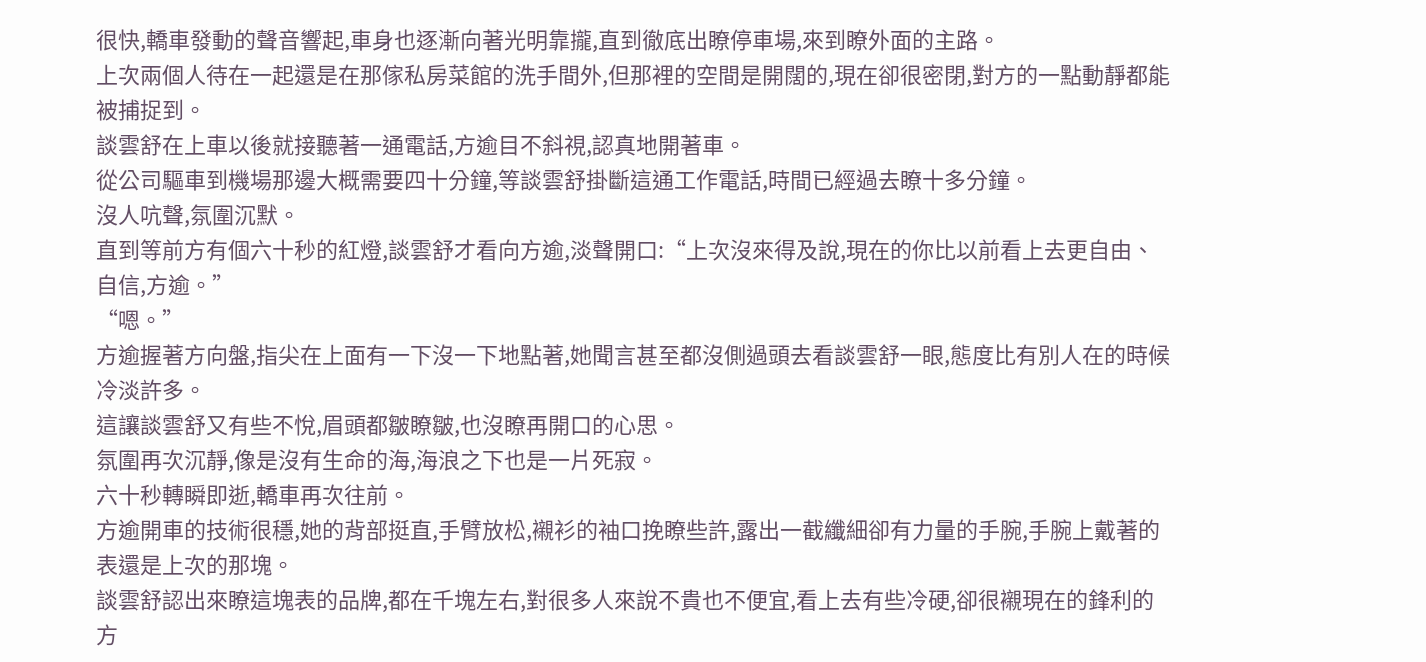很快,轎車發動的聲音響起,車身也逐漸向著光明靠攏,直到徹底出瞭停車場,來到瞭外面的主路。
上次兩個人待在一起還是在那傢私房菜館的洗手間外,但那裡的空間是開闊的,現在卻很密閉,對方的一點動靜都能被捕捉到。
談雲舒在上車以後就接聽著一通電話,方逾目不斜視,認真地開著車。
從公司驅車到機場那邊大概需要四十分鐘,等談雲舒掛斷這通工作電話,時間已經過去瞭十多分鐘。
沒人吭聲,氛圍沉默。
直到等前方有個六十秒的紅燈,談雲舒才看向方逾,淡聲開口:“上次沒來得及說,現在的你比以前看上去更自由、自信,方逾。”
“嗯。”
方逾握著方向盤,指尖在上面有一下沒一下地點著,她聞言甚至都沒側過頭去看談雲舒一眼,態度比有別人在的時候冷淡許多。
這讓談雲舒又有些不悅,眉頭都皺瞭皺,也沒瞭再開口的心思。
氛圍再次沉靜,像是沒有生命的海,海浪之下也是一片死寂。
六十秒轉瞬即逝,轎車再次往前。
方逾開車的技術很穩,她的背部挺直,手臂放松,襯衫的袖口挽瞭些許,露出一截纖細卻有力量的手腕,手腕上戴著的表還是上次的那塊。
談雲舒認出來瞭這塊表的品牌,都在千塊左右,對很多人來說不貴也不便宜,看上去有些冷硬,卻很襯現在的鋒利的方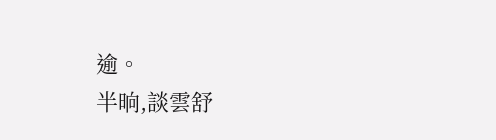逾。
半晌,談雲舒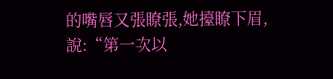的嘴唇又張瞭張,她擡瞭下眉,說:“第一次以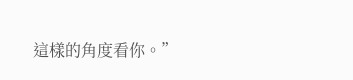這樣的角度看你。”